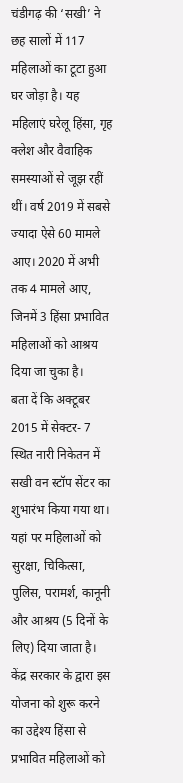चंडीगढ़ की ‘सखी’ ने छह सालों में 117 महिलाओं का टूटा हुआ घर जोड़ा है। यह महिलाएं घरेलू हिंसा, गृह क्लेश और वैवाहिक समस्याओं से जूझ रहीं थीं। वर्ष 2019 में सबसे ज्यादा ऐसे 60 मामले आए। 2020 में अभी तक 4 मामले आए, जिनमें 3 हिंसा प्रभावित महिलाओं को आश्रय दिया जा चुका है।
बता दें कि अक्टूबर 2015 में सेक्टर- 7 स्थित नारी निकेतन में सखी वन स्टॉप सेंटर का शुभारंभ किया गया था। यहां पर महिलाओं को सुरक्षा, चिकित्सा, पुलिस, परामर्श, कानूनी और आश्रय (5 दिनों के लिए) दिया जाता है। केंद्र सरकार के द्वारा इस योजना को शुरू करने का उद्देश्य हिंसा से प्रभावित महिलाओं को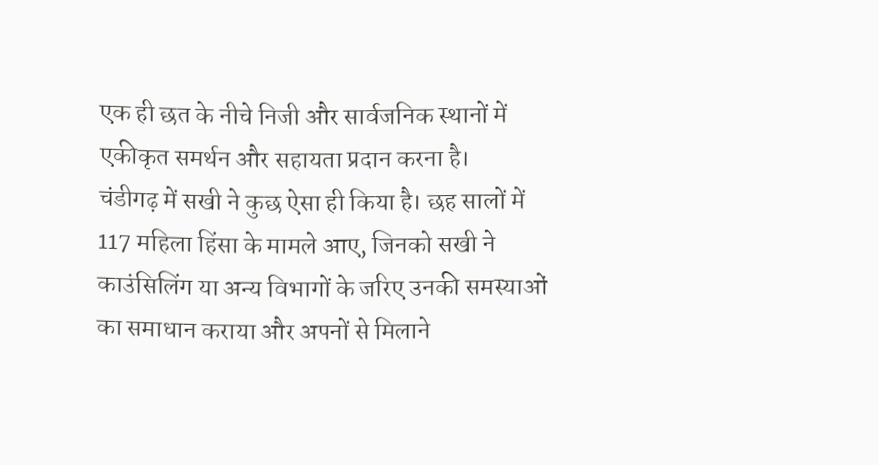एक ही छत के नीचे निजी और सार्वजनिक स्थानों में एकीकृत समर्थन और सहायता प्रदान करना है।
चंडीगढ़ में सखी ने कुछ ऐसा ही किया है। छह सालों में 117 महिला हिंसा के मामले आए, जिनको सखी ने काउंसिलिंग या अन्य विभागों के जरिए उनकी समस्याओं का समाधान कराया और अपनों से मिलाने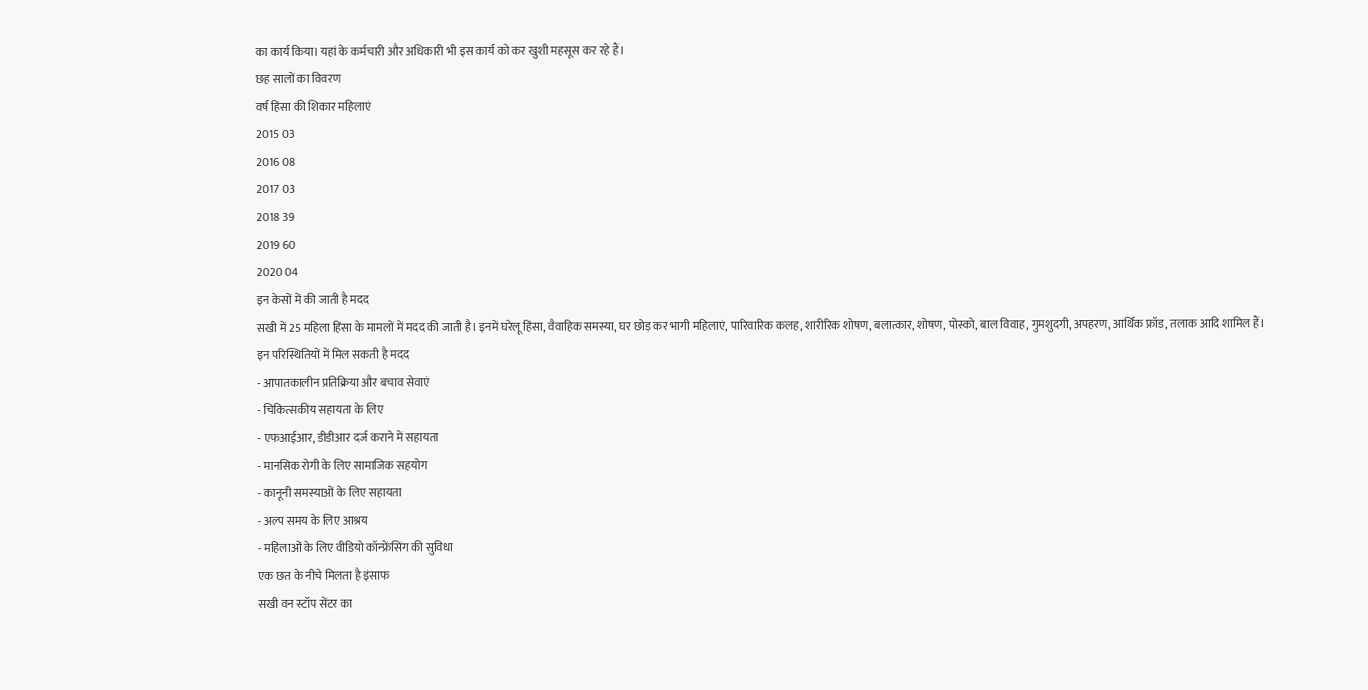का कार्य किया। यहां के कर्मचारी और अधिकारी भी इस कार्य को कर खुशी महसूस कर रहे हैं।
छह सालों का विवरण
वर्ष हिंसा की शिकार महिलाएं
2015 03
2016 08
2017 03
2018 39
2019 60
2020 04
इन केसों में की जाती है मदद
सखी में 25 महिला हिंसा के मामलों में मदद की जाती है। इनमें घरेलू हिंसा, वैवाहिक समस्या, घर छोड़ कर भागी महिलाएं, पारिवारिक कलह, शारीरिक शोषण, बलात्कार, शोषण, पोस्को, बाल विवाह, गुमशुदगी, अपहरण, आर्थिक फ्रॉड, तलाक आदि शामिल हैं।
इन परिस्थितियों में मिल सकती है मदद
- आपातकालीन प्रतिक्रिया और बचाव सेवाएं
- चिकित्सकीय सहायता के लिए
- एफआईआर, डीडीआर दर्ज कराने में सहायता
- मानसिक रोगी के लिए सामाजिक सहयोग
- कानूनी समस्याओं के लिए सहायता
- अल्प समय के लिए आश्रय
- महिलाओं के लिए वीडियो कॉन्फ्रेंसिंग की सुविधा
एक छत के नीचे मिलता है इंसाफ
सखी वन स्टॉप सेंटर का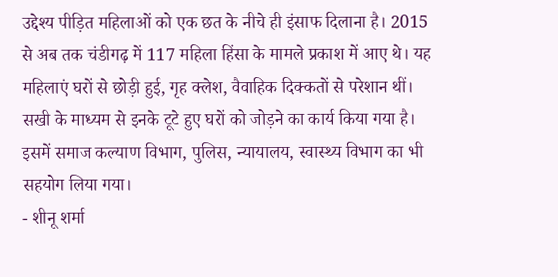उद्देश्य पीड़ित महिलाओं को एक छत के नीचे ही इंसाफ दिलाना है। 2015 से अब तक चंडीगढ़ में 117 महिला हिंसा के मामले प्रकाश में आए थे। यह महिलाएं घरों से छोड़ी हुई, गृह क्लेश, वैवाहिक दिक्कतों से परेशान थीं। सखी के माध्यम से इनके टूटे हुए घरों को जोड़ने का कार्य किया गया है। इसमें समाज कल्याण विभाग, पुलिस, न्यायालय, स्वास्थ्य विभाग का भी सहयोग लिया गया।
- शीनू शर्मा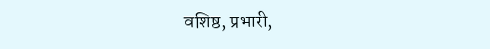वशिष्ठ, प्रभारी,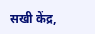सखी केंद्र,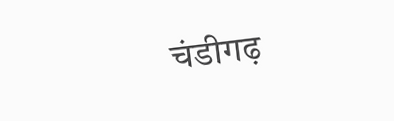चंडीगढ़